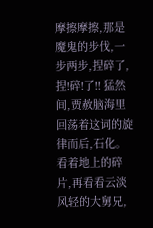摩擦摩擦,那是魔鬼的步伐,一步两步,捏碎了,捏!碎!了!! 猛然间,贾赦脑海里回荡着这词的旋律而后,石化。 看着地上的碎片,再看看云淡风轻的大舅兄,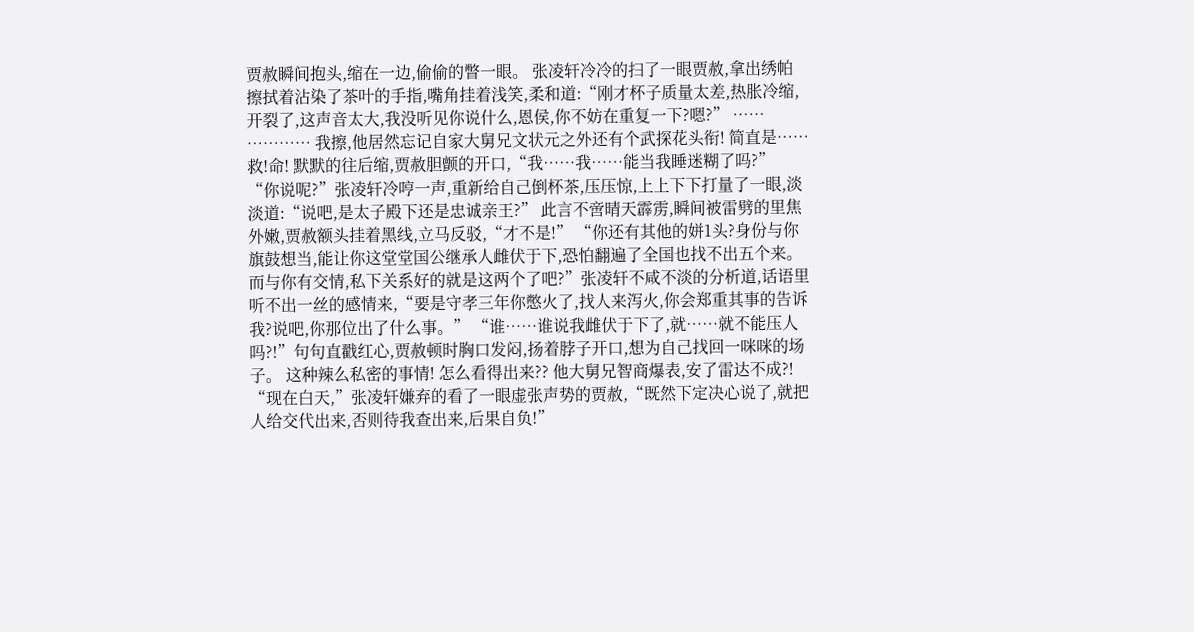贾赦瞬间抱头,缩在一边,偷偷的瞥一眼。 张凌轩冷冷的扫了一眼贾赦,拿出绣帕擦拭着沾染了茶叶的手指,嘴角挂着浅笑,柔和道:“刚才杯子质量太差,热胀冷缩,开裂了,这声音太大,我没听见你说什么,恩侯,你不妨在重复一下?嗯?” …… ………… 我擦,他居然忘记自家大舅兄文状元之外还有个武探花头衔! 简直是…… 救!命! 默默的往后缩,贾赦胆颤的开口,“我……我……能当我睡迷糊了吗?” “你说呢?”张凌轩冷哼一声,重新给自己倒杯茶,压压惊,上上下下打量了一眼,淡淡道:“说吧,是太子殿下还是忠诚亲王?” 此言不啻晴天霹雳,瞬间被雷劈的里焦外嫩,贾赦额头挂着黑线,立马反驳,“才不是!” “你还有其他的姘1头?身份与你旗鼓想当,能让你这堂堂国公继承人雌伏于下,恐怕翻遍了全国也找不出五个来。而与你有交情,私下关系好的就是这两个了吧?”张凌轩不咸不淡的分析道,话语里听不出一丝的感情来,“要是守孝三年你憋火了,找人来泻火,你会郑重其事的告诉我?说吧,你那位出了什么事。” “谁……谁说我雌伏于下了,就……就不能压人吗?!”句句直戳红心,贾赦顿时胸口发闷,扬着脖子开口,想为自己找回一咪咪的场子。 这种辣么私密的事情! 怎么看得出来?? 他大舅兄智商爆表,安了雷达不成?! “现在白天,”张凌轩嫌弃的看了一眼虚张声势的贾赦,“既然下定决心说了,就把人给交代出来,否则待我查出来,后果自负!”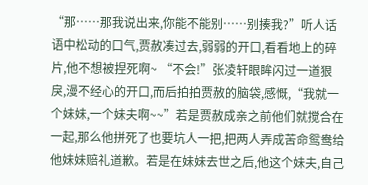“那……那我说出来,你能不能别……别揍我?”听人话语中松动的口气,贾赦凑过去,弱弱的开口,看看地上的碎片,他不想被捏死啊~ “不会!”张凌轩眼眸闪过一道狠戾,漫不经心的开口,而后拍拍贾赦的脑袋,感慨,“我就一个妹妹,一个妹夫啊~~”若是贾赦成亲之前他们就搅合在一起,那么他拼死了也要坑人一把,把两人弄成苦命鸳鸯给他妹妹赔礼道歉。若是在妹妹去世之后,他这个妹夫,自己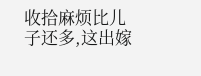收拾麻烦比儿子还多,这出嫁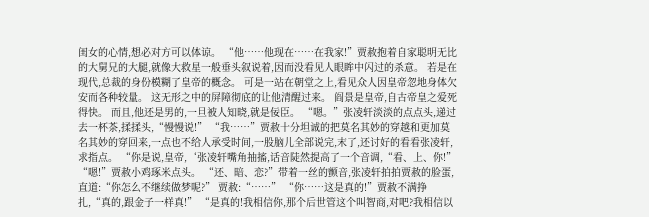闺女的心情,想必对方可以体谅。 “他……他现在……在我家!”贾赦抱着自家聪明无比的大舅兄的大腿,就像大救星一般垂头叙说着,因而没看见人眼眸中闪过的杀意。 若是在现代,总裁的身份模糊了皇帝的概念。 可是一站在朝堂之上,看见众人因皇帝忽地身体欠安而各种较量。 这无形之中的屏障彻底的让他清醒过来。 阎景是皇帝,自古帝皇之爱死得快。 而且,他还是男的,一旦被人知晓,就是佞臣。 “嗯。”张凌轩淡淡的点点头,递过去一杯茶,揉揉头,“慢慢说!” “我……”贾赦十分坦诚的把莫名其妙的穿越和更加莫名其妙的穿回来,一点也不给人承受时间,一股脑儿全部说完,末了,还讨好的看看张凌轩,求指点。 “你是说,皇帝,‘张凌轩嘴角抽搐,话音陡然提高了一个音调,“看、上、你!” “嗯!”贾赦小鸡琢米点头。 “还、暗、恋?”带着一丝的颤音,张凌轩拍拍贾赦的脸蛋,直道:“你怎么不继续做梦呢?” 贾赦:“……” “你……这是真的!”贾赦不满挣扎,“真的,跟金子一样真!” “是真的!我相信你,那个后世管这个叫智商,对吧?我相信以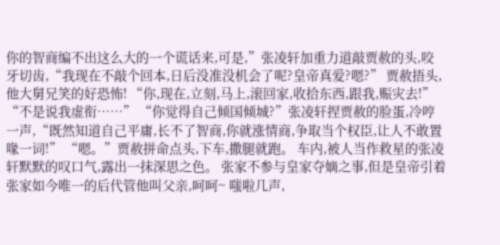你的智商编不出这么大的一个谎话来,可是,”张凌轩加重力道敲贾赦的头,咬牙切齿,“我现在不敲个回本,日后没准没机会了呢?皇帝真爱?嗯?” 贾赦捂头,他大舅兄笑的好恐怖! “你,现在,立刻,马上,滚回家,收拾东西,跟我,赈灾去!” “不是说我虚衔……” “你觉得自己倾国倾城?”张凌轩捏贾赦的脸蛋,冷哼一声,“既然知道自己平庸,长不了智商,你就涨情商,争取当个权臣,让人不敢置喙一词!” “嗯。”贾赦拼命点头,下车,撒腿就跑。 车内,被人当作救星的张凌轩默默的叹口气,露出一抹深思之色。 张家不参与皇家夺嫡之事,但是皇帝引着张家如今唯一的后代管他叫父亲,呵呵~ 嗤啦几声,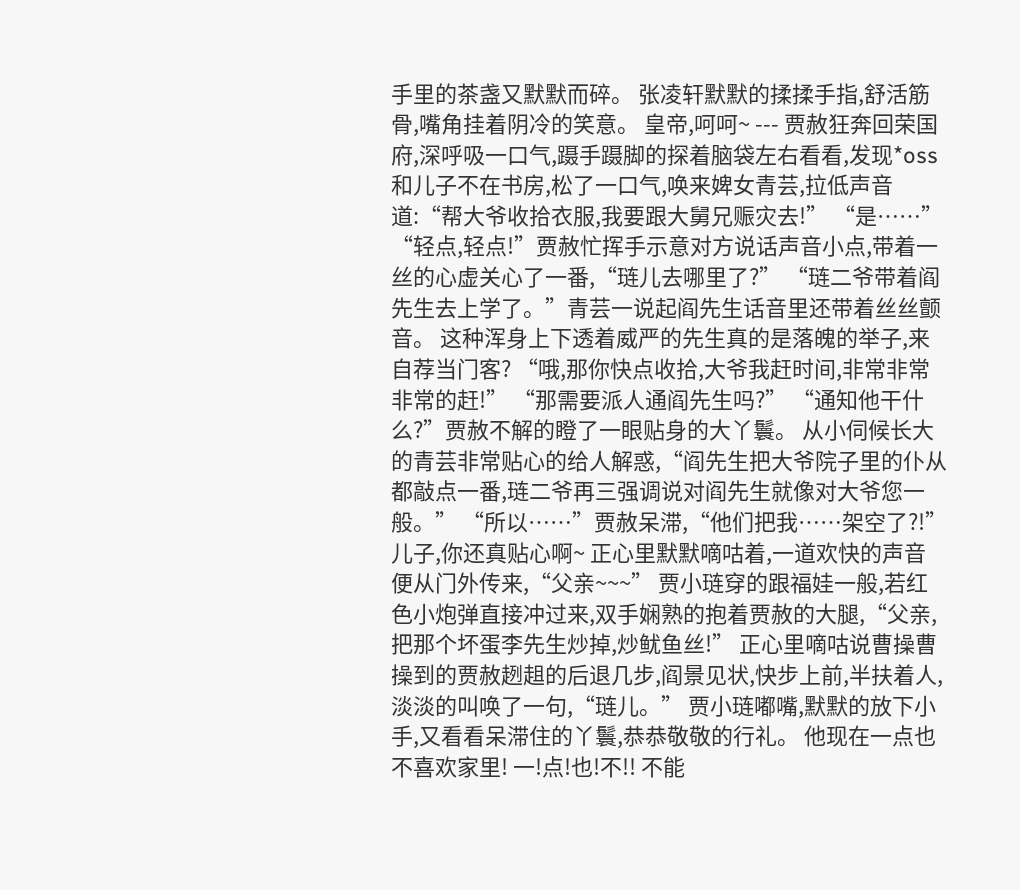手里的茶盏又默默而碎。 张凌轩默默的揉揉手指,舒活筋骨,嘴角挂着阴冷的笑意。 皇帝,呵呵~ --- 贾赦狂奔回荣国府,深呼吸一口气,蹑手蹑脚的探着脑袋左右看看,发现*oss和儿子不在书房,松了一口气,唤来婢女青芸,拉低声音道:“帮大爷收拾衣服,我要跟大舅兄赈灾去!” “是……” “轻点,轻点!”贾赦忙挥手示意对方说话声音小点,带着一丝的心虚关心了一番,“琏儿去哪里了?” “琏二爷带着阎先生去上学了。”青芸一说起阎先生话音里还带着丝丝颤音。 这种浑身上下透着威严的先生真的是落魄的举子,来自荐当门客? “哦,那你快点收拾,大爷我赶时间,非常非常非常的赶!” “那需要派人通阎先生吗?” “通知他干什么?”贾赦不解的瞪了一眼贴身的大丫鬟。 从小伺候长大的青芸非常贴心的给人解惑,“阎先生把大爷院子里的仆从都敲点一番,琏二爷再三强调说对阎先生就像对大爷您一般。” “所以……”贾赦呆滞,“他们把我……架空了?!” 儿子,你还真贴心啊~ 正心里默默嘀咕着,一道欢快的声音便从门外传来,“父亲~~~” 贾小琏穿的跟福娃一般,若红色小炮弹直接冲过来,双手娴熟的抱着贾赦的大腿,“父亲,把那个坏蛋李先生炒掉,炒鱿鱼丝!” 正心里嘀咕说曹操曹操到的贾赦趔趄的后退几步,阎景见状,快步上前,半扶着人,淡淡的叫唤了一句,“琏儿。” 贾小琏嘟嘴,默默的放下小手,又看看呆滞住的丫鬟,恭恭敬敬的行礼。 他现在一点也不喜欢家里! 一!点!也!不!! 不能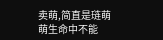卖萌,简直是琏萌萌生命中不能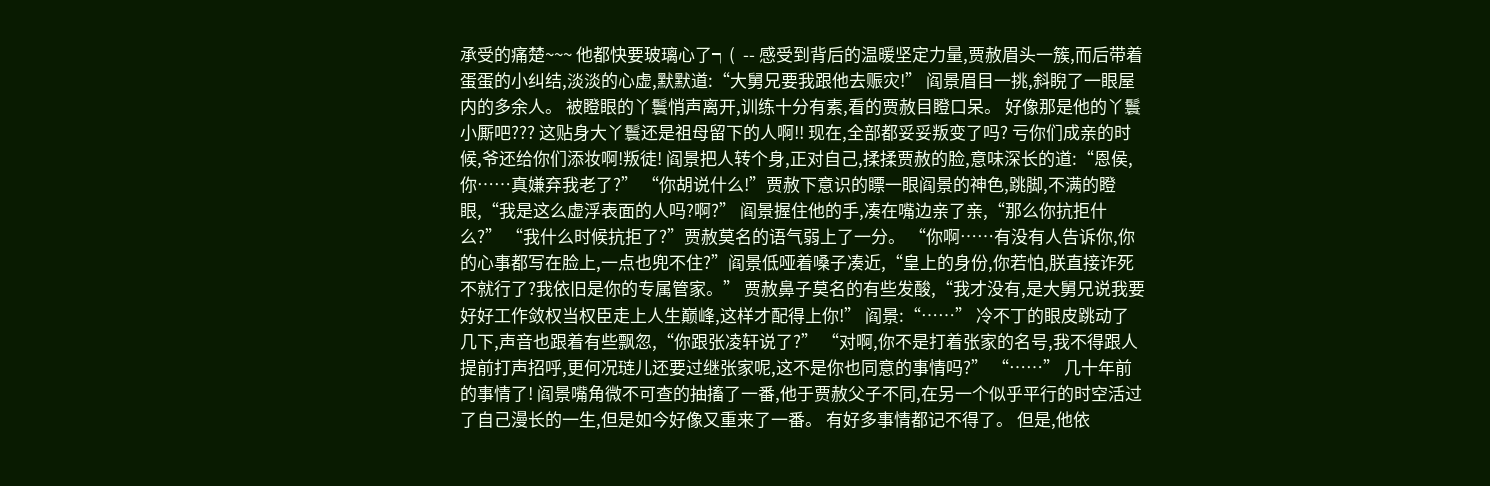承受的痛楚~~~ 他都快要玻璃心了┑(  -- 感受到背后的温暖坚定力量,贾赦眉头一簇,而后带着蛋蛋的小纠结,淡淡的心虚,默默道:“大舅兄要我跟他去赈灾!” 阎景眉目一挑,斜睨了一眼屋内的多余人。 被瞪眼的丫鬟悄声离开,训练十分有素,看的贾赦目瞪口呆。 好像那是他的丫鬟小厮吧??? 这贴身大丫鬟还是祖母留下的人啊!! 现在,全部都妥妥叛变了吗? 亏你们成亲的时候,爷还给你们添妆啊!叛徒! 阎景把人转个身,正对自己,揉揉贾赦的脸,意味深长的道:“恩侯,你……真嫌弃我老了?” “你胡说什么!”贾赦下意识的瞟一眼阎景的神色,跳脚,不满的瞪眼,“我是这么虚浮表面的人吗?啊?” 阎景握住他的手,凑在嘴边亲了亲,“那么你抗拒什么?” “我什么时候抗拒了?”贾赦莫名的语气弱上了一分。 “你啊……有没有人告诉你,你的心事都写在脸上,一点也兜不住?”阎景低哑着嗓子凑近,“皇上的身份,你若怕,朕直接诈死不就行了?我依旧是你的专属管家。” 贾赦鼻子莫名的有些发酸,“我才没有,是大舅兄说我要好好工作敛权当权臣走上人生巅峰,这样才配得上你!” 阎景:“……” 冷不丁的眼皮跳动了几下,声音也跟着有些飘忽,“你跟张凌轩说了?” “对啊,你不是打着张家的名号,我不得跟人提前打声招呼,更何况琏儿还要过继张家呢,这不是你也同意的事情吗?” “……” 几十年前的事情了! 阎景嘴角微不可查的抽搐了一番,他于贾赦父子不同,在另一个似乎平行的时空活过了自己漫长的一生,但是如今好像又重来了一番。 有好多事情都记不得了。 但是,他依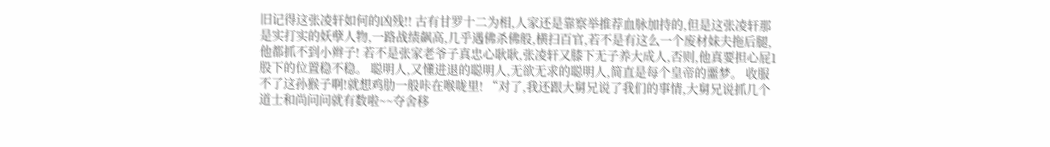旧记得这张凌轩如何的凶残!! 古有甘罗十二为相,人家还是靠察举推荐血脉加持的,但是这张凌轩那是实打实的妖孽人物,一路战绩飙高,几乎遇佛杀佛般,横扫百官,若不是有这么一个废材妹夫拖后腿,他都抓不到小辫子! 若不是张家老爷子真忠心耿耿,张凌轩又膝下无子养大成人,否则,他真要担心屁1股下的位置稳不稳。 聪明人,又懂进退的聪明人,无欲无求的聪明人,简直是每个皇帝的噩梦。 收服不了这孙猴子啊!就想鸡肋一般咔在喉咙里! “对了,我还跟大舅兄说了我们的事情,大舅兄说抓几个道士和尚问问就有数啦~~夺舍移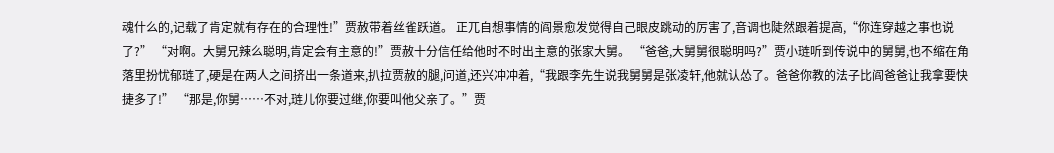魂什么的,记载了肯定就有存在的合理性!”贾赦带着丝雀跃道。 正兀自想事情的阎景愈发觉得自己眼皮跳动的厉害了,音调也陡然跟着提高,“你连穿越之事也说了?” “对啊。大舅兄辣么聪明,肯定会有主意的!”贾赦十分信任给他时不时出主意的张家大舅。 “爸爸,大舅舅很聪明吗?”贾小琏听到传说中的舅舅,也不缩在角落里扮忧郁琏了,硬是在两人之间挤出一条道来,扒拉贾赦的腿,问道,还兴冲冲着,“我跟李先生说我舅舅是张凌轩,他就认怂了。爸爸你教的法子比阎爸爸让我拿要快捷多了!” “那是,你舅……不对,琏儿你要过继,你要叫他父亲了。”贾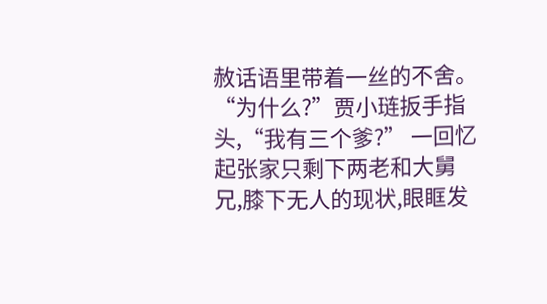赦话语里带着一丝的不舍。 “为什么?”贾小琏扳手指头,“我有三个爹?” 一回忆起张家只剩下两老和大舅兄,膝下无人的现状,眼眶发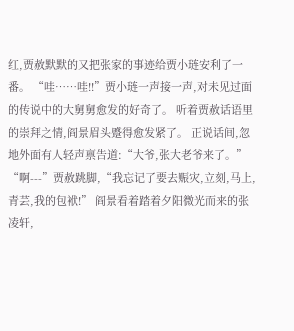红,贾赦默默的又把张家的事迹给贾小琏安利了一番。 “哇……哇!!”贾小琏一声接一声,对未见过面的传说中的大舅舅愈发的好奇了。 听着贾赦话语里的崇拜之情,阎景眉头蹙得愈发紧了。 正说话间,忽地外面有人轻声禀告道:“大爷,张大老爷来了。” “啊---”贾赦跳脚,“我忘记了要去赈灾,立刻,马上,青芸,我的包袱!” 阎景看着踏着夕阳微光而来的张凌轩,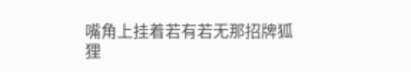嘴角上挂着若有若无那招牌狐狸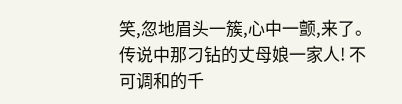笑,忽地眉头一簇,心中一颤,来了。 传说中那刁钻的丈母娘一家人! 不可调和的千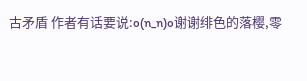古矛盾 作者有话要说:o(n_n)o谢谢绯色的落樱,零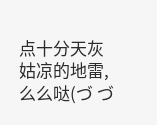点十分天灰姑凉的地雷,么么哒(づ づ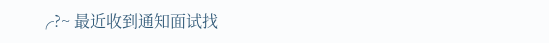╭?~ 最近收到通知面试找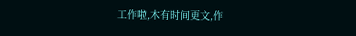工作啦,木有时间更文,作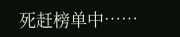死赶榜单中……